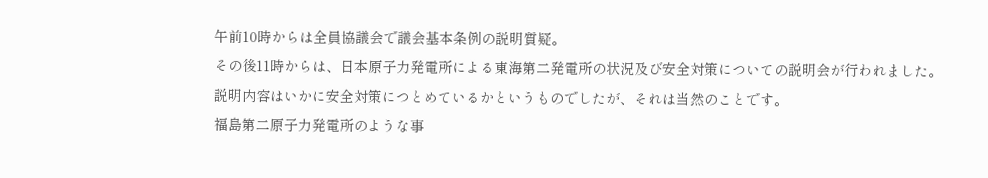午前10時からは全員協議会で議会基本条例の説明質疑。
その後11時からは、日本原子力発電所による東海第二発電所の状況及び安全対策についての説明会が行われました。
説明内容はいかに安全対策につとめているかというものでしたが、それは当然のことです。
福島第二原子力発電所のような事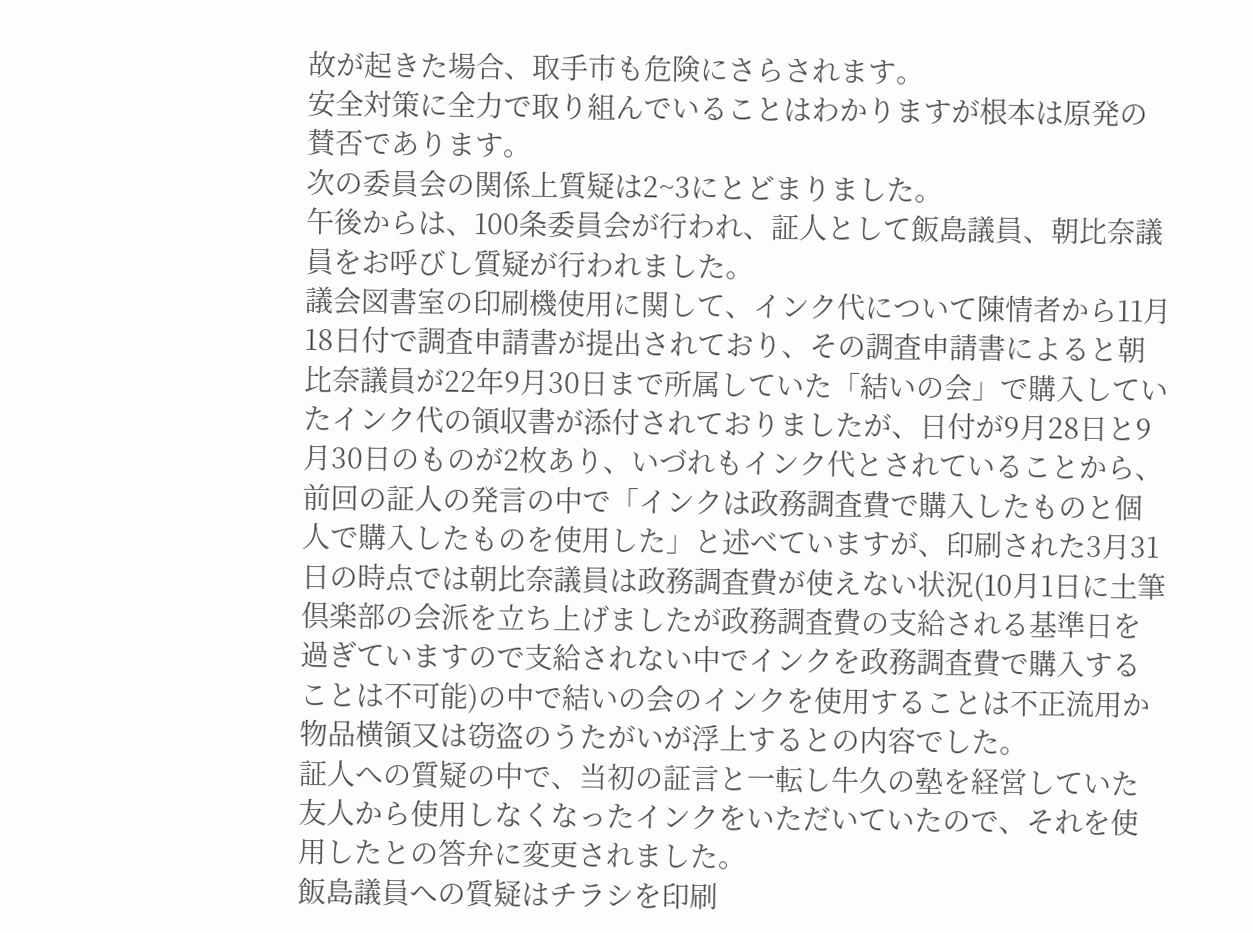故が起きた場合、取手市も危険にさらされます。
安全対策に全力で取り組んでいることはわかりますが根本は原発の賛否であります。
次の委員会の関係上質疑は2~3にとどまりました。
午後からは、100条委員会が行われ、証人として飯島議員、朝比奈議員をお呼びし質疑が行われました。
議会図書室の印刷機使用に関して、インク代について陳情者から11月18日付で調査申請書が提出されており、その調査申請書によると朝比奈議員が22年9月30日まで所属していた「結いの会」で購入していたインク代の領収書が添付されておりましたが、日付が9月28日と9月30日のものが2枚あり、いづれもインク代とされていることから、前回の証人の発言の中で「インクは政務調査費で購入したものと個人で購入したものを使用した」と述べていますが、印刷された3月31日の時点では朝比奈議員は政務調査費が使えない状況(10月1日に土筆倶楽部の会派を立ち上げましたが政務調査費の支給される基準日を過ぎていますので支給されない中でインクを政務調査費で購入することは不可能)の中で結いの会のインクを使用することは不正流用か物品横領又は窃盗のうたがいが浮上するとの内容でした。
証人への質疑の中で、当初の証言と一転し牛久の塾を経営していた友人から使用しなくなったインクをいただいていたので、それを使用したとの答弁に変更されました。
飯島議員への質疑はチラシを印刷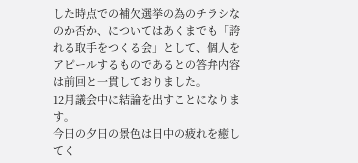した時点での補欠選挙の為のチラシなのか否か、についてはあくまでも「誇れる取手をつくる会」として、個人をアピールするものであるとの答弁内容は前回と一貫しておりました。
12月議会中に結論を出すことになります。
今日の夕日の景色は日中の疲れを癒してく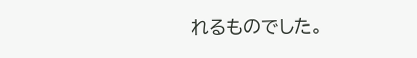れるものでした。